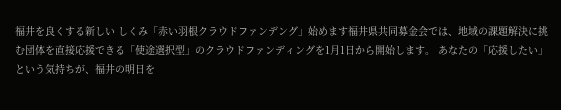福井を良くする新しい しくみ「赤い羽根クラウドファンデング」始めます福井県共同募金会では、地域の課題解決に挑む団体を直接応援できる「使途選択型」のクラウドファンディングを1月1日から開始します。 あなたの「応援したい」という気持ちが、福井の明日を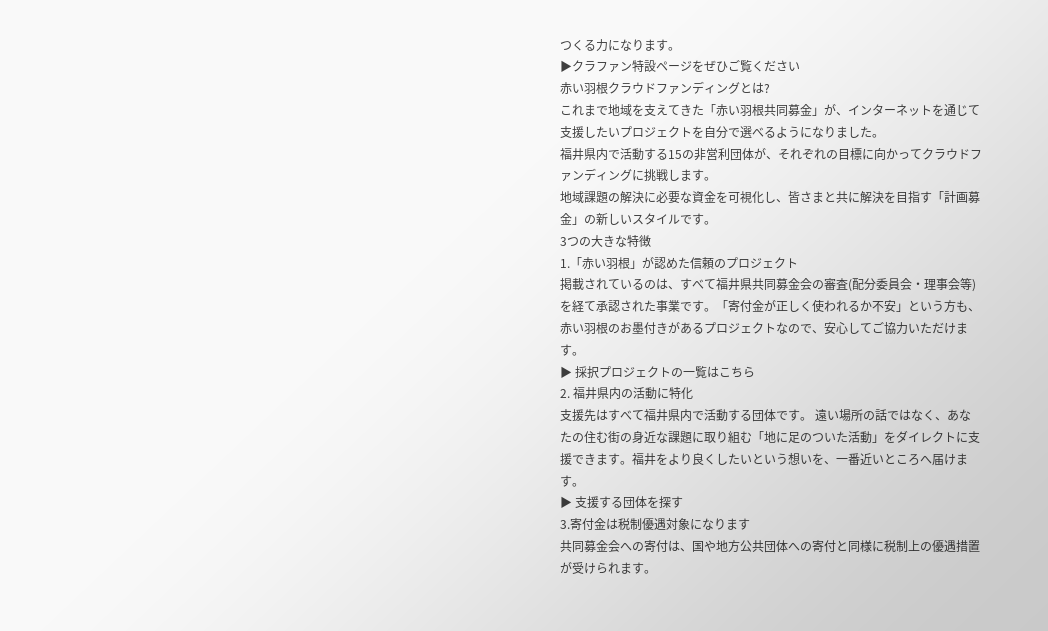つくる力になります。
▶クラファン特設ページをぜひご覧ください
赤い羽根クラウドファンディングとは?
これまで地域を支えてきた「赤い羽根共同募金」が、インターネットを通じて支援したいプロジェクトを自分で選べるようになりました。
福井県内で活動する15の非営利団体が、それぞれの目標に向かってクラウドファンディングに挑戦します。
地域課題の解決に必要な資金を可視化し、皆さまと共に解決を目指す「計画募金」の新しいスタイルです。
3つの大きな特徴
1.「赤い羽根」が認めた信頼のプロジェクト
掲載されているのは、すべて福井県共同募金会の審査(配分委員会・理事会等)を経て承認された事業です。「寄付金が正しく使われるか不安」という方も、赤い羽根のお墨付きがあるプロジェクトなので、安心してご協力いただけます。
▶ 採択プロジェクトの一覧はこちら
2. 福井県内の活動に特化
支援先はすべて福井県内で活動する団体です。 遠い場所の話ではなく、あなたの住む街の身近な課題に取り組む「地に足のついた活動」をダイレクトに支援できます。福井をより良くしたいという想いを、一番近いところへ届けます。
▶ 支援する団体を探す
3.寄付金は税制優遇対象になります
共同募金会への寄付は、国や地方公共団体への寄付と同様に税制上の優遇措置が受けられます。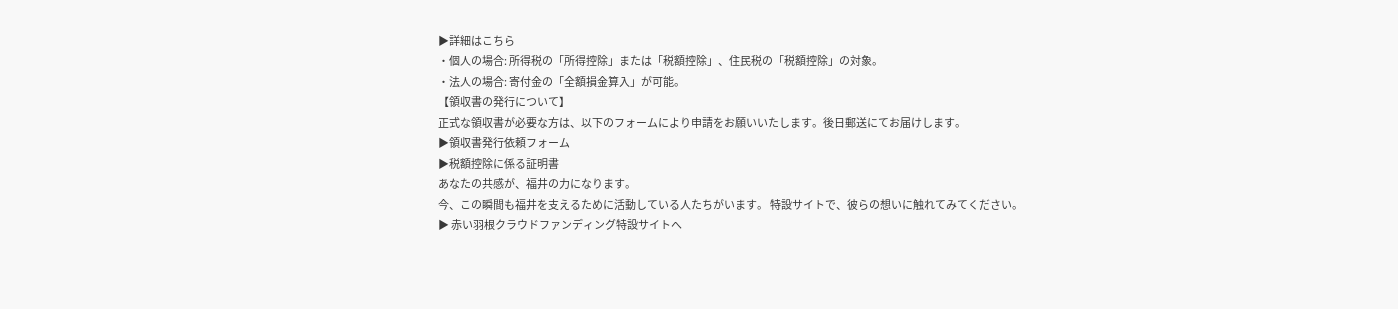▶詳細はこちら
・個人の場合: 所得税の「所得控除」または「税額控除」、住民税の「税額控除」の対象。
・法人の場合: 寄付金の「全額損金算入」が可能。
【領収書の発行について】
正式な領収書が必要な方は、以下のフォームにより申請をお願いいたします。後日郵送にてお届けします。
▶領収書発行依頼フォーム
▶税額控除に係る証明書
あなたの共感が、福井の力になります。
今、この瞬間も福井を支えるために活動している人たちがいます。 特設サイトで、彼らの想いに触れてみてください。
▶ 赤い羽根クラウドファンディング特設サイトへ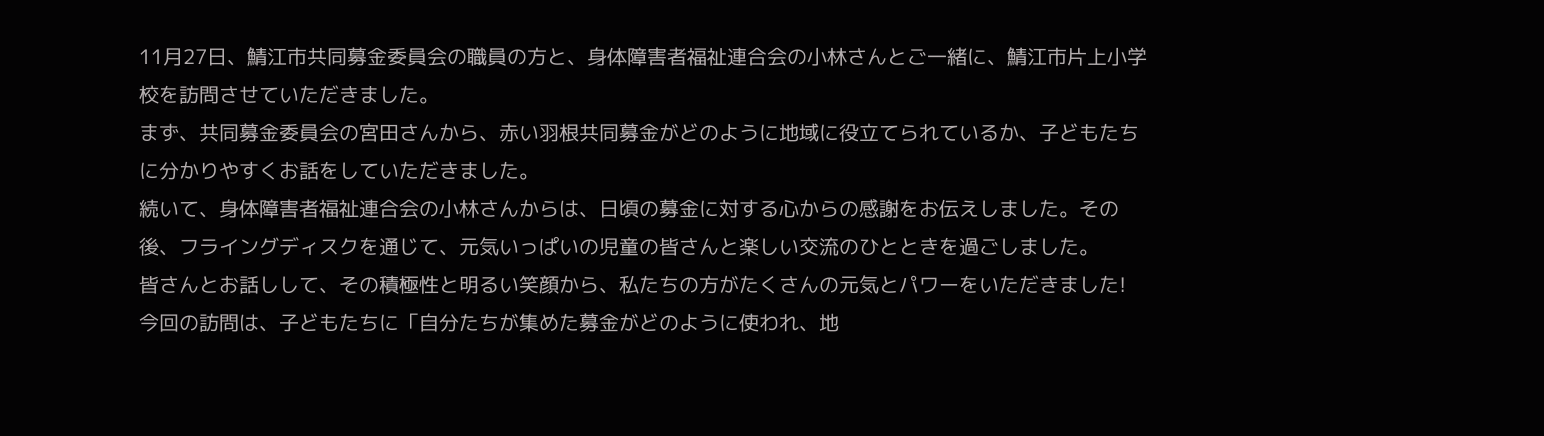11月27日、鯖江市共同募金委員会の職員の方と、身体障害者福祉連合会の小林さんとご一緒に、鯖江市片上小学校を訪問させていただきました。
まず、共同募金委員会の宮田さんから、赤い羽根共同募金がどのように地域に役立てられているか、子どもたちに分かりやすくお話をしていただきました。
続いて、身体障害者福祉連合会の小林さんからは、日頃の募金に対する心からの感謝をお伝えしました。その後、フライングディスクを通じて、元気いっぱいの児童の皆さんと楽しい交流のひとときを過ごしました。
皆さんとお話しして、その積極性と明るい笑顔から、私たちの方がたくさんの元気とパワーをいただきました!
今回の訪問は、子どもたちに「自分たちが集めた募金がどのように使われ、地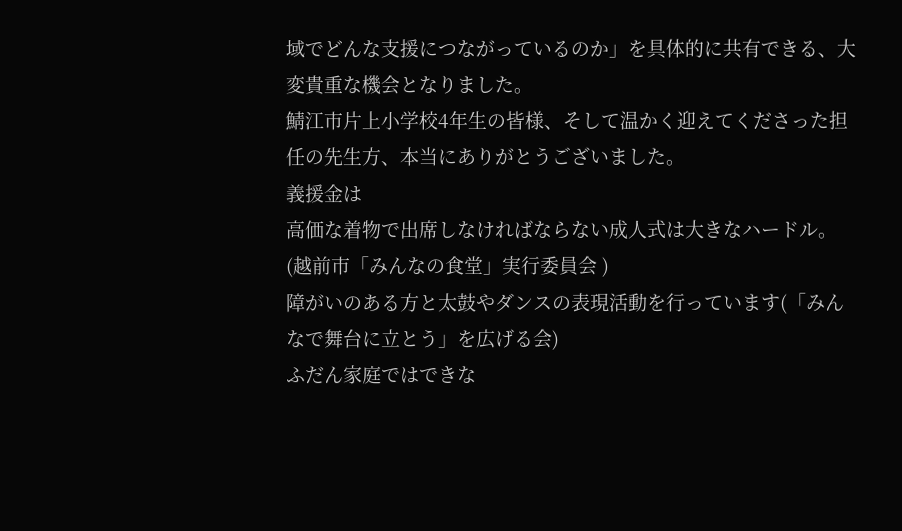域でどんな支援につながっているのか」を具体的に共有できる、大変貴重な機会となりました。
鯖江市片上小学校4年生の皆様、そして温かく迎えてくださった担任の先生方、本当にありがとうございました。
義援金は
高価な着物で出席しなければならない成人式は大きなハードル。(越前市「みんなの食堂」実行委員会 )
障がいのある方と太鼓やダンスの表現活動を行っています(「みんなで舞台に立とう」を広げる会)
ふだん家庭ではできな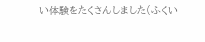い体験をたくさんしました(ふくい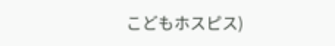こどもホスピス)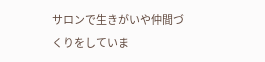サロンで生きがいや仲間づくりをしていま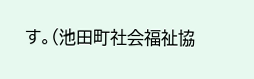す。(池田町社会福祉協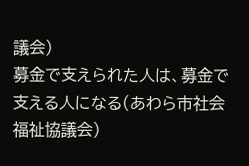議会)
募金で支えられた人は、募金で支える人になる(あわら市社会福祉協議会)